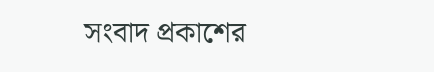সংবাদ প্রকাশের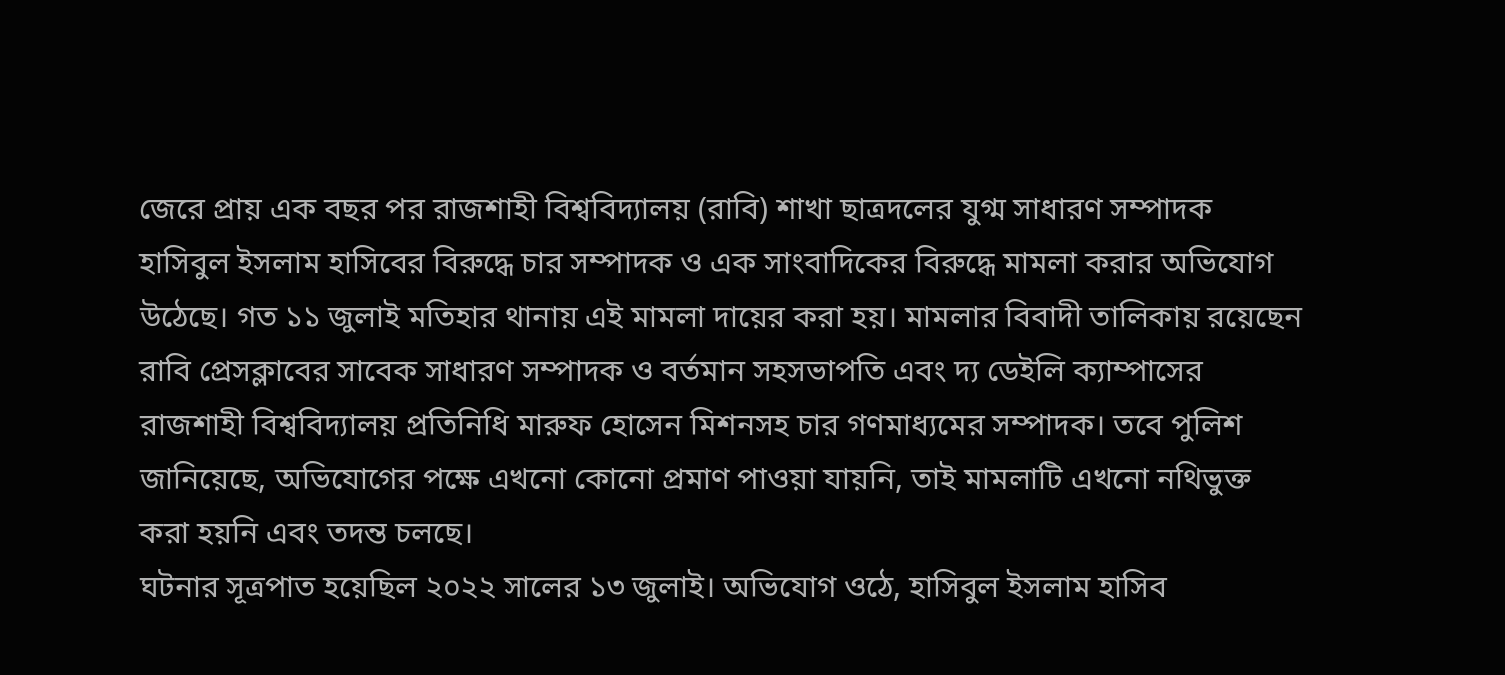জেরে প্রায় এক বছর পর রাজশাহী বিশ্ববিদ্যালয় (রাবি) শাখা ছাত্রদলের যুগ্ম সাধারণ সম্পাদক হাসিবুল ইসলাম হাসিবের বিরুদ্ধে চার সম্পাদক ও এক সাংবাদিকের বিরুদ্ধে মামলা করার অভিযোগ উঠেছে। গত ১১ জুলাই মতিহার থানায় এই মামলা দায়ের করা হয়। মামলার বিবাদী তালিকায় রয়েছেন রাবি প্রেসক্লাবের সাবেক সাধারণ সম্পাদক ও বর্তমান সহসভাপতি এবং দ্য ডেইলি ক্যাম্পাসের রাজশাহী বিশ্ববিদ্যালয় প্রতিনিধি মারুফ হোসেন মিশনসহ চার গণমাধ্যমের সম্পাদক। তবে পুলিশ জানিয়েছে, অভিযোগের পক্ষে এখনো কোনো প্রমাণ পাওয়া যায়নি, তাই মামলাটি এখনো নথিভুক্ত করা হয়নি এবং তদন্ত চলছে।
ঘটনার সূত্রপাত হয়েছিল ২০২২ সালের ১৩ জুলাই। অভিযোগ ওঠে, হাসিবুল ইসলাম হাসিব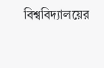বিশ্ববিদ্যালয়ের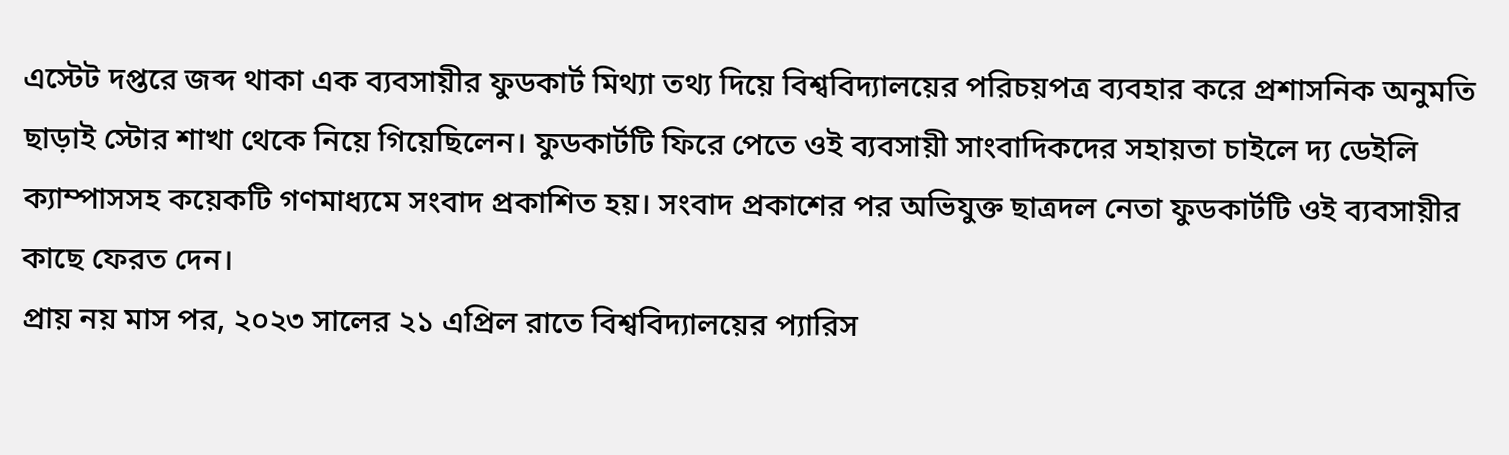এস্টেট দপ্তরে জব্দ থাকা এক ব্যবসায়ীর ফুডকার্ট মিথ্যা তথ্য দিয়ে বিশ্ববিদ্যালয়ের পরিচয়পত্র ব্যবহার করে প্রশাসনিক অনুমতি ছাড়াই স্টোর শাখা থেকে নিয়ে গিয়েছিলেন। ফুডকার্টটি ফিরে পেতে ওই ব্যবসায়ী সাংবাদিকদের সহায়তা চাইলে দ্য ডেইলি ক্যাম্পাসসহ কয়েকটি গণমাধ্যমে সংবাদ প্রকাশিত হয়। সংবাদ প্রকাশের পর অভিযুক্ত ছাত্রদল নেতা ফুডকার্টটি ওই ব্যবসায়ীর কাছে ফেরত দেন।
প্রায় নয় মাস পর, ২০২৩ সালের ২১ এপ্রিল রাতে বিশ্ববিদ্যালয়ের প্যারিস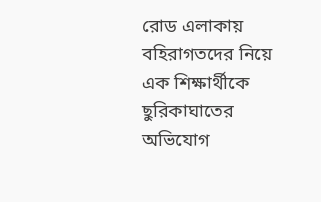রোড এলাকায় বহিরাগতদের নিয়ে এক শিক্ষার্থীকে ছুরিকাঘাতের অভিযোগ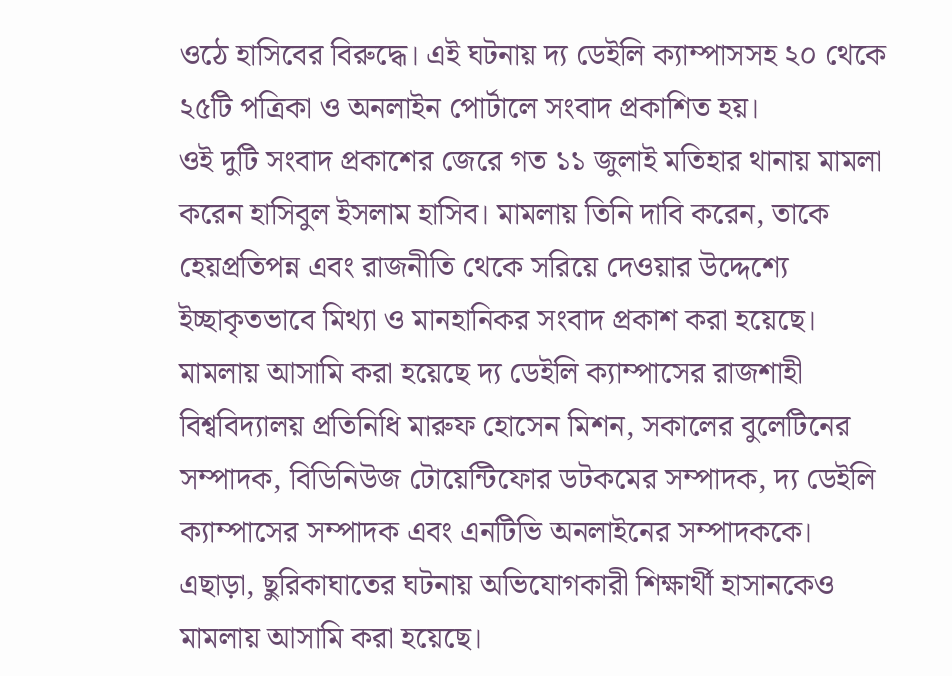ওঠে হাসিবের বিরুদ্ধে। এই ঘটনায় দ্য ডেইলি ক্যাম্পাসসহ ২০ থেকে ২৫টি পত্রিকা ও অনলাইন পোর্টালে সংবাদ প্রকাশিত হয়।
ওই দুটি সংবাদ প্রকাশের জেরে গত ১১ জুলাই মতিহার থানায় মামলা করেন হাসিবুল ইসলাম হাসিব। মামলায় তিনি দাবি করেন, তাকে হেয়প্রতিপন্ন এবং রাজনীতি থেকে সরিয়ে দেওয়ার উদ্দেশ্যে ইচ্ছাকৃতভাবে মিথ্যা ও মানহানিকর সংবাদ প্রকাশ করা হয়েছে। মামলায় আসামি করা হয়েছে দ্য ডেইলি ক্যাম্পাসের রাজশাহী বিশ্ববিদ্যালয় প্রতিনিধি মারুফ হোসেন মিশন, সকালের বুলেটিনের সম্পাদক, বিডিনিউজ টোয়েন্টিফোর ডটকমের সম্পাদক, দ্য ডেইলি ক্যাম্পাসের সম্পাদক এবং এনটিভি অনলাইনের সম্পাদককে। এছাড়া, ছুরিকাঘাতের ঘটনায় অভিযোগকারী শিক্ষার্থী হাসানকেও মামলায় আসামি করা হয়েছে।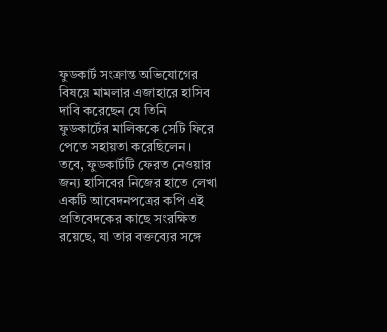ফুডকার্ট সংক্রান্ত অভিযোগের বিষয়ে মামলার এজাহারে হাসিব দাবি করেছেন যে তিনি ফুডকার্টের মালিককে সেটি ফিরে পেতে সহায়তা করেছিলেন। তবে, ফুডকার্টটি ফেরত নেওয়ার জন্য হাসিবের নিজের হাতে লেখা একটি আবেদনপত্রের কপি এই প্রতিবেদকের কাছে সংরক্ষিত রয়েছে, যা তার বক্তব্যের সঙ্গে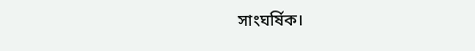সাংঘর্ষিক।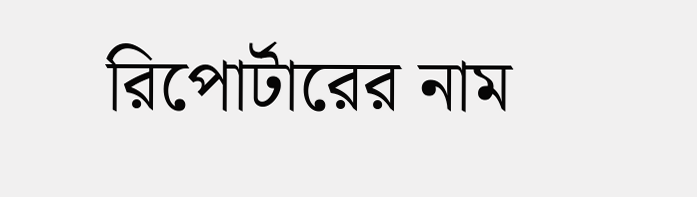রিপোর্টারের নাম